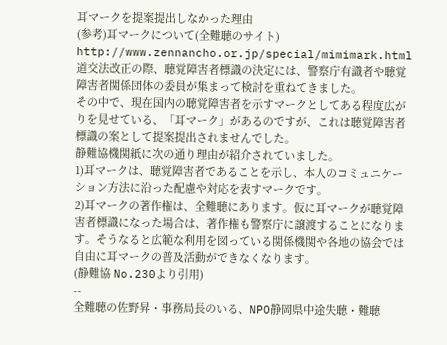耳マークを提案提出しなかった理由
(参考)耳マークについて(全難聴のサイト)
http://www.zennancho.or.jp/special/mimimark.html
道交法改正の際、聴覚障害者標識の決定には、警察庁有識者や聴覚障害者関係団体の委員が集まって検討を重ねてきました。
その中で、現在国内の聴覚障害者を示すマークとしてある程度広がりを見せている、「耳マーク」があるのですが、これは聴覚障害者標識の案として提案提出されませんでした。
静難協機関紙に次の通り理由が紹介されていました。
1)耳マークは、聴覚障害者であることを示し、本人のコミュニケーション方法に沿った配慮や対応を表すマークです。
2)耳マークの著作権は、全難聴にあります。仮に耳マークが聴覚障害者標識になった場合は、著作権も警察庁に譲渡することになります。そうなると広範な利用を図っている関係機関や各地の協会では自由に耳マークの普及活動ができなくなります。
(静難協 No.230より引用)
--
全難聴の佐野昇・事務局長のいる、NPO静岡県中途失聴・難聴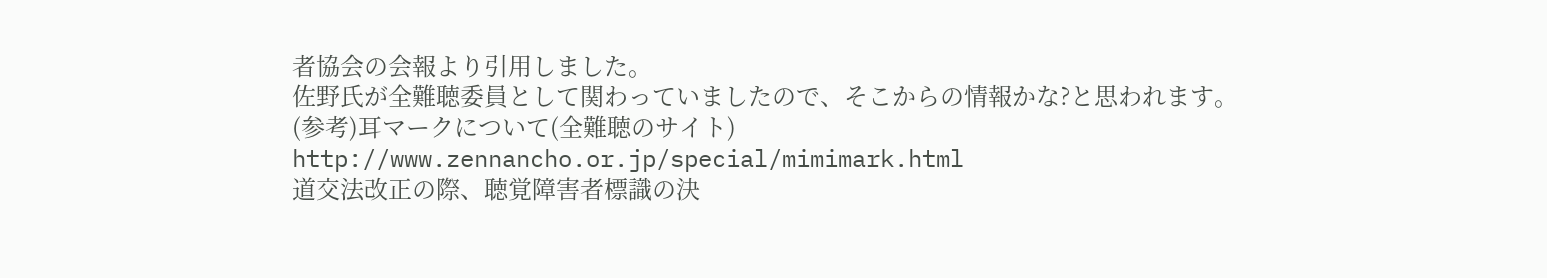者協会の会報より引用しました。
佐野氏が全難聴委員として関わっていましたので、そこからの情報かな?と思われます。
(参考)耳マークについて(全難聴のサイト)
http://www.zennancho.or.jp/special/mimimark.html
道交法改正の際、聴覚障害者標識の決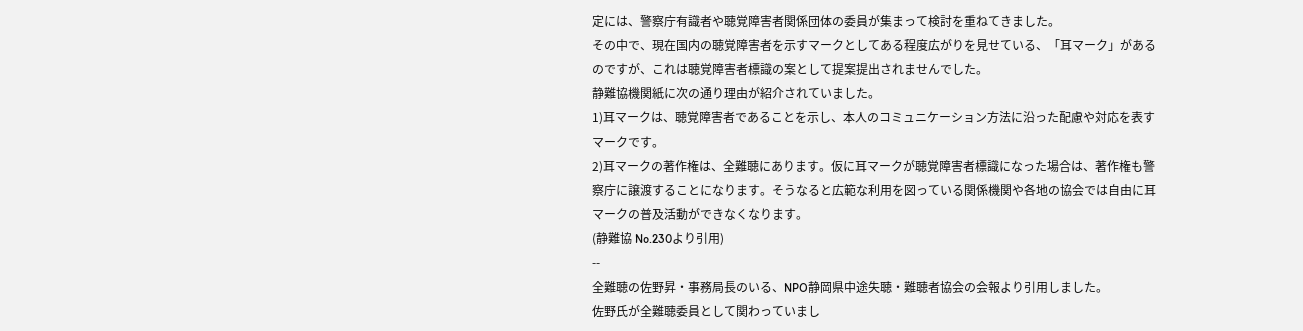定には、警察庁有識者や聴覚障害者関係団体の委員が集まって検討を重ねてきました。
その中で、現在国内の聴覚障害者を示すマークとしてある程度広がりを見せている、「耳マーク」があるのですが、これは聴覚障害者標識の案として提案提出されませんでした。
静難協機関紙に次の通り理由が紹介されていました。
1)耳マークは、聴覚障害者であることを示し、本人のコミュニケーション方法に沿った配慮や対応を表すマークです。
2)耳マークの著作権は、全難聴にあります。仮に耳マークが聴覚障害者標識になった場合は、著作権も警察庁に譲渡することになります。そうなると広範な利用を図っている関係機関や各地の協会では自由に耳マークの普及活動ができなくなります。
(静難協 No.230より引用)
--
全難聴の佐野昇・事務局長のいる、NPO静岡県中途失聴・難聴者協会の会報より引用しました。
佐野氏が全難聴委員として関わっていまし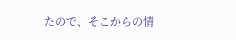たので、そこからの情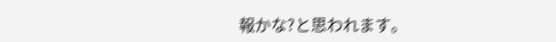報かな?と思われます。